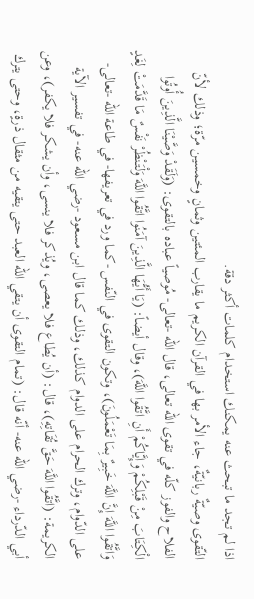اذا لم تجد ما تبحث عنه يمكنك استخدام كلمات أكثر دقة.
التّقوى وصيّةٌ ربانيّةٌ، جاء الأمر بها في القرآن الكريم ما يقارب المئتين وثمانٍ وخمسين مرّة؛ وذلك لأنّ الفلاح والفوز كلّه في تقوى الله تعالى، قال الله -تعالى- مُوصياً عباده بالتقوى: (وَلَقَدْ وَصَّيْنَا الَّذِينَ أُوتُوا الْكِتَابَ مِنْ قَبْلِكُمْ وَإِيَّاكُمْ أَنِ اتَّقُوا اللَّهَ)، وقال أيضاً: (يَا أَيُّهَا الَّذِينَ آمَنُوا اتَّقُوا اللَّهَ وَلْتَنْظُرْ نَفْسٌ مَا قَدَّمَتْ لِغَدٍ وَاتَّقُوا اللَّهَ إِنَّ اللَّهَ خَبِيرٌ بِمَا تَعْمَلُونَ)، وتكون التقوى في النّفس -كما ورد في تعريفها- في طاعة الله -تعالى- على الدّوام، وترك الحرام على الدوام كذلك، وذلك كما قال ابن مسعود -رضي الله عنه- في تفسير الآية الكريمة: (اتَّقُوا اللَّهَ حَقَّ تُقَاتِهِ)، قال: (أن يُطاع فلا يعصى، ويُذكر فلا ينسى، وأن يشكر فلا يكفر)، وعن أبي الدّرداء -رضي الله عنه- أنّه قال: (تمام التقوى أن يتقي الله العبد حتى يتقيه من مثقال ذرةٍ، وحتى يترك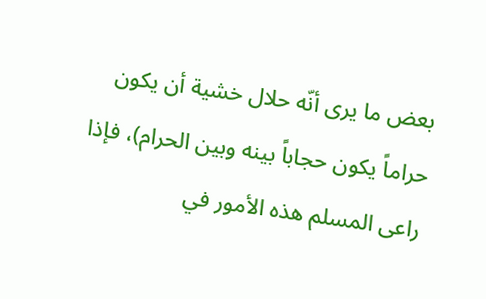بعض ما يرى أنّه حلال خشية أن يكون حراماً يكون حجاباً بينه وبين الحرام)، فإذا راعى المسلم هذه الأمور في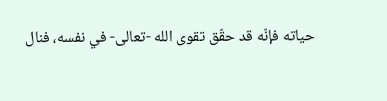حياته فإنّه قد حقّق تقوى الله -تعالى- في نفسه، فنال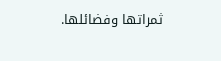ثمراتها وفضائلها.